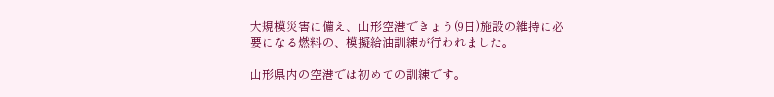大規模災害に備え、山形空港できょう(9日)施設の維持に必要になる燃料の、模擬給油訓練が行われました。

山形県内の空港では初めての訓練です。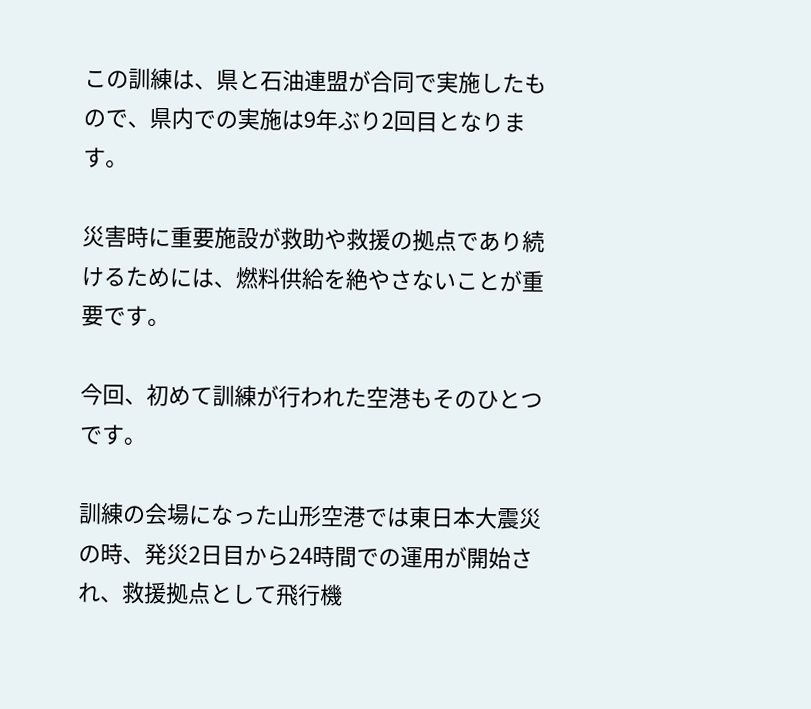この訓練は、県と石油連盟が合同で実施したもので、県内での実施は9年ぶり2回目となります。

災害時に重要施設が救助や救援の拠点であり続けるためには、燃料供給を絶やさないことが重要です。

今回、初めて訓練が行われた空港もそのひとつです。

訓練の会場になった山形空港では東日本大震災の時、発災2日目から24時間での運用が開始され、救援拠点として飛行機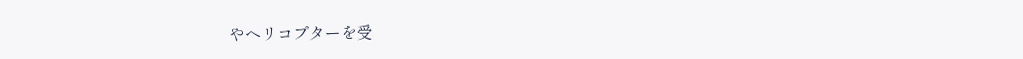やヘリコプターを受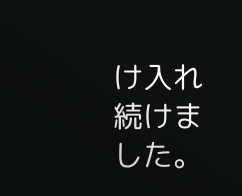け入れ続けました。